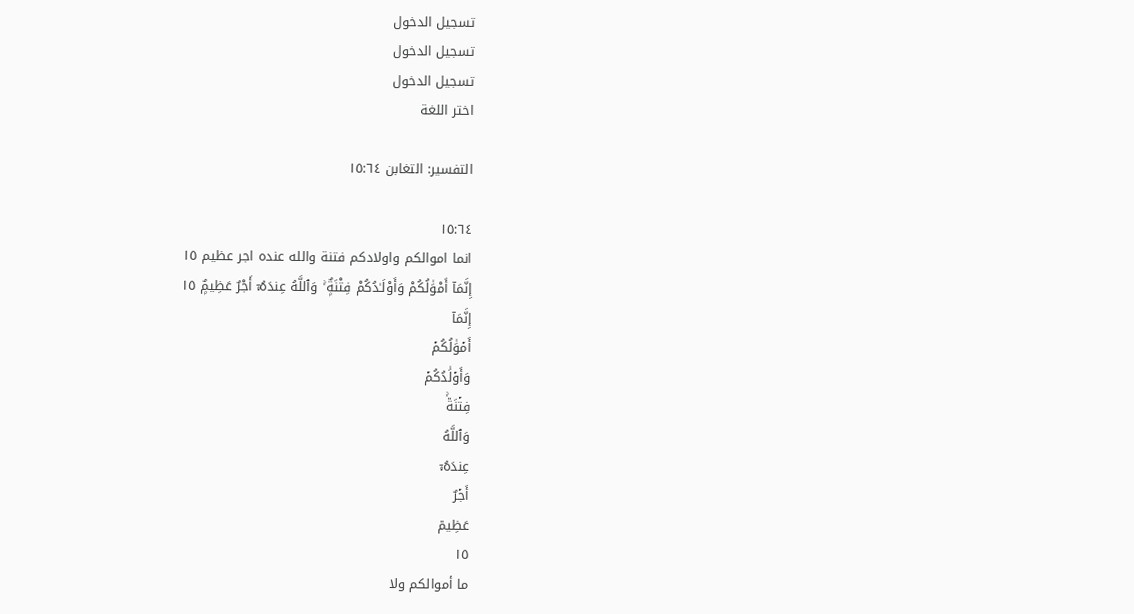تسجيل الدخول
تسجيل الدخول
تسجيل الدخول
اختر اللغة

التفسير: التغابن ١٥:٦٤

١٥:٦٤
انما اموالكم واولادكم فتنة والله عنده اجر عظيم ١٥
إِنَّمَآ أَمْوَٰلُكُمْ وَأَوْلَـٰدُكُمْ فِتْنَةٌۭ ۚ وَٱللَّهُ عِندَهُۥٓ أَجْرٌ عَظِيمٌۭ ١٥
إِنَّمَآ
أَمۡوَٰلُكُمۡ
وَأَوۡلَٰدُكُمۡ
فِتۡنَةٞۚ
وَٱللَّهُ
عِندَهُۥٓ
أَجۡرٌ
عَظِيمٞ
١٥
ما أموالكم ولا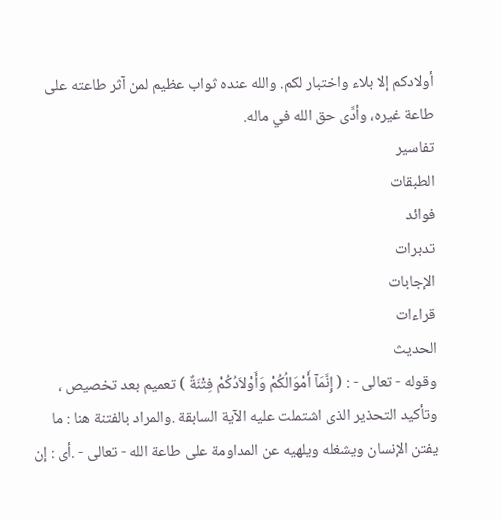أولادكم إلا بلاء واختبار لكم. والله عنده ثواب عظيم لمن آثر طاعته على طاعة غيره، وأدَّى حق الله في ماله.
تفاسير
الطبقات
فوائد
تدبرات
الإجابات
قراءات
الحديث
وقوله - تعالى - : ( إِنَّمَآ أَمْوَالُكُمْ وَأَوْلاَدُكُمْ فِتْنَةٌ ) تعميم بعد تخصيص ، وتأكيد التحذير الذى اشتملت عليه الآية السابقة .والمراد بالفتنة هنا : ما يفتن الإنسان ويشغله ويلهيه عن المداومة على طاعة الله - تعالى - .أى : إن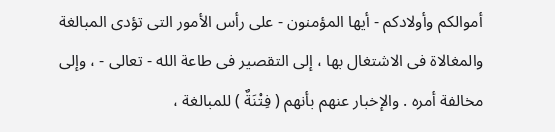أموالكم وأولادكم - أيها المؤمنون - على رأس الأمور التى تؤدى المبالغة والمغالاة فى الاشتغال بها ، إلى التقصير فى طاعة الله - تعالى - ، وإلى مخالفة أمره . والإخبار عنهم بأنهم ( فِتْنَةٌ ) للمبالغة ،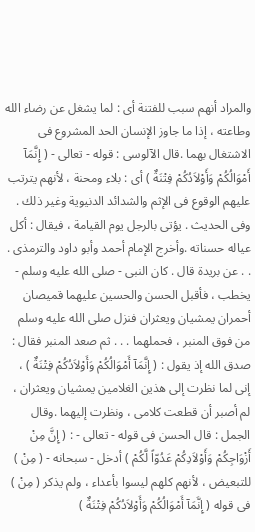والمراد أنهم سبب للفتنة أى : لما يشغل عن رضاء الله وطاعته ، إذا ما جاوز الإنسان الحد المشروع فى الاشتغال بهما .قال الآلوسى : قوله - تعالى - ( إِنَّمَآ أَمْوَالُكُمْ وَأَوْلاَدُكُمْ فِتْنَةٌ ) أى : بلاء ومحنة ، لأنهم يترتب عليهم الوقوع فى الإثم والشدائد الدنيوية وغير ذلك . وفى الحديث . يؤتى بالرجل يوم القيامة ، فيقال : أكل عياله حسناته .وأخرج الإمام أحمد وأبو داود والترمذى . . . عن بريدة قال . كان النبى - صلى الله عليه وسلم - يخطب ، فأقبل الحسن والحسين عليهما قميصان أحمران يمشيان ويعثران فنزل صلى الله عليه وسلم من فوق المنبر ، فحملهما . . . ثم صعد المنبر فقال : صدق الله إذ يقول : ( إِنَّمَآ أَمْوَالُكُمْ وَأَوْلاَدُكُمْ فِتْنَةٌ ) ، إنى لما نظرت إلى هذين الغلامين يمشيان ويعثران ، لم أصبر أن قطعت كلامى ، ونظرت إليهما .وقال الجمل : قال الحسن فى قوله - تعالى - : ( إِنَّ مِنْ أَزْوَاجِكُمْ وَأَوْلاَدِكُمْ عَدُوّاً لَّكُمْ ) أدخل - سبحانه - ( مِنْ ) للتبعيض ، لأنهم كلهم ليسوا بأعداء ، ولم يذكر ( مِنْ ) فى قوله ( إِنَّمَآ أَمْوَالُكُمْ وَأَوْلاَدُكُمْ فِتْنَةٌ )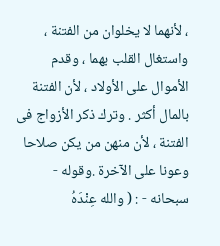، لأنهما لا يخلوان من الفتنة ، واستغال القلب بهما ، وقدم الأموال على الأولاد ، لأن الفتنة بالمال أكثر . وترك ذكر الأزواج فى الفتنة ، لأن منهن من يكن صلاحا وعونا على الآخرة .وقوله - سبحانه - : ( والله عِنْدَهُ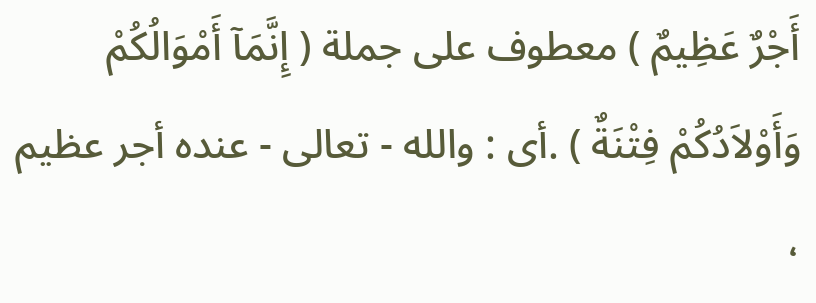أَجْرٌ عَظِيمٌ ) معطوف على جملة ( إِنَّمَآ أَمْوَالُكُمْ وَأَوْلاَدُكُمْ فِتْنَةٌ ) .أى : والله - تعالى - عنده أجر عظيم ،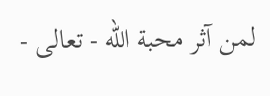لمن آثر محبة الله - تعالى -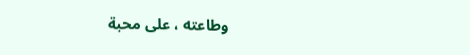وطاعته ، على محبة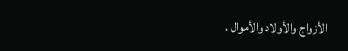الأزواج والأولاد والأموال .